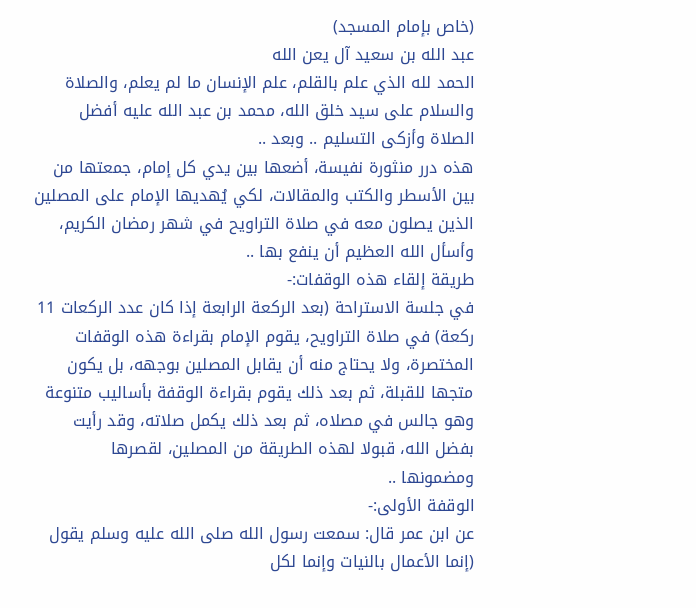(خاص بإمام المسجد)
عبد الله بن سعيد آل يعن الله
الحمد لله الذي علم بالقلم، علم الإنسان ما لم يعلم، والصلاة والسلام على سيد خلق الله، محمد بن عبد الله عليه أفضل الصلاة وأزكى التسليم .. وبعد ..
هذه درر منثورة نفيسة، أضعها بين يدي كل إمام، جمعتها من بين الأسطر والكتب والمقالات، لكي يُهديها الإمام على المصلين الذين يصلون معه في صلاة التراويح في شهر رمضان الكريم، وأسأل الله العظيم أن ينفع بها ..
طريقة إلقاء هذه الوقفات:-
في جلسة الاستراحة (بعد الركعة الرابعة إذا كان عدد الركعات 11 ركعة) في صلاة التراويح، يقوم الإمام بقراءة هذه الوقفات المختصرة، ولا يحتاج منه أن يقابل المصلين بوجهه، بل يكون متجها للقبلة، ثم بعد ذلك يقوم بقراءة الوقفة بأساليب متنوعة وهو جالس في مصلاه، ثم بعد ذلك يكمل صلاته، وقد رأيت بفضل الله، قبولا لهذه الطريقة من المصلين، لقصرها ومضمونها ..
الوقفة الأولى:-
عن ابن عمر قال: سمعت رسول الله صلى الله عليه وسلم يقول (إنما الأعمال بالنيات وإنما لكل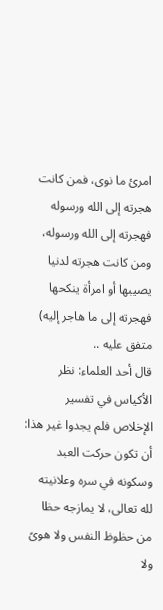امرئ ما نوى، فمن كانت هجرته إلى الله ورسوله فهجرته إلى الله ورسوله، ومن كانت هجرته لدنيا يصيبها أو امرأة ينكحها فهجرته إلى ما هاجر إليه) متفق عليه ..
قال أحد العلماء: نظر الأكياس في تفسير الإخلاص فلم يجدوا غير هذا: أن تكون حركت العبد وسكونه في سره وعلانيته لله تعالى، لا يمازجه حظا من حظوظ النفس ولا هوىً ولا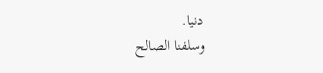دنيا.
وسلفنا الصالح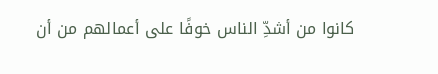كانوا من أشدِّ الناس خوفًا على أعمالهم من أن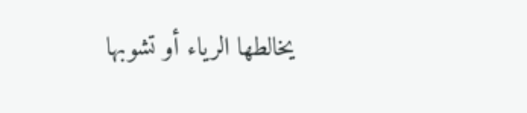يخالطها الرياء أو تشوبها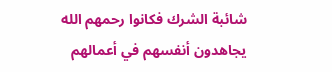شائبة الشرك فكانوا رحمهم الله يجاهدون أنفسهم في أعمالهم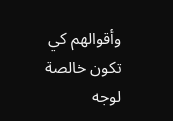وأقوالهم كي تكون خالصة لوجه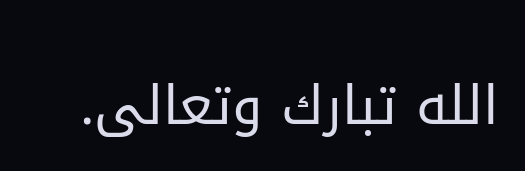الله تبارك وتعالى.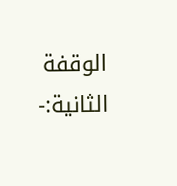الوقفة الثانية:-